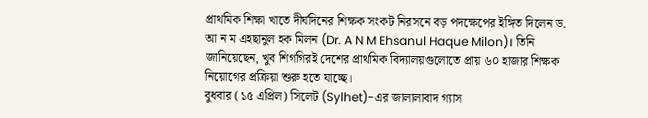প্রাথমিক শিক্ষা খাতে দীর্ঘদিনের শিক্ষক সংকট নিরসনে বড় পদক্ষেপের ইঙ্গিত দিলেন ড. আ ন ম এহছানুল হক মিলন (Dr. A N M Ehsanul Haque Milon)। তিনি জানিয়েছেন, খুব শিগগিরই দেশের প্রাথমিক বিদ্যালয়গুলোতে প্রায় ৬০ হাজার শিক্ষক নিয়োগের প্রক্রিয়া শুরু হতে যাচ্ছে।
বুধবার (১৫ এপ্রিল) সিলেট (Sylhet)-এর জালালাবাদ গ্যাস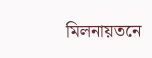মিলনায়তনে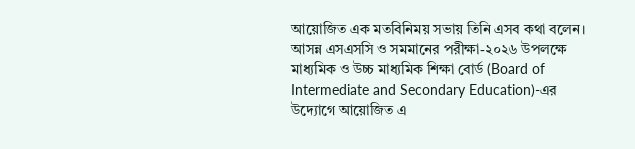আয়োজিত এক মতবিনিময় সভায় তিনি এসব কথা বলেন। আসন্ন এসএসসি ও সমমানের পরীক্ষা-২০২৬ উপলক্ষে মাধ্যমিক ও উচ্চ মাধ্যমিক শিক্ষা বোর্ড (Board of Intermediate and Secondary Education)-এর উদ্যোগে আয়োজিত এ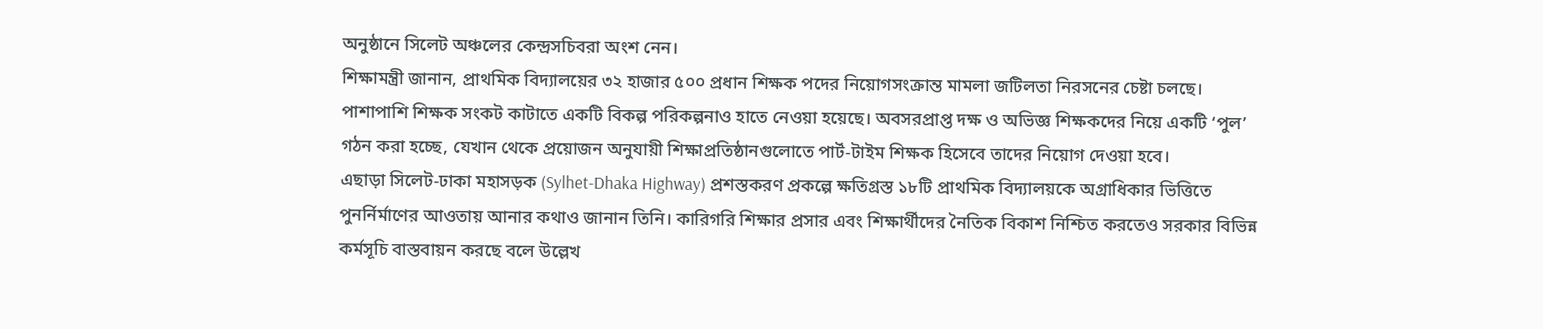অনুষ্ঠানে সিলেট অঞ্চলের কেন্দ্রসচিবরা অংশ নেন।
শিক্ষামন্ত্রী জানান, প্রাথমিক বিদ্যালয়ের ৩২ হাজার ৫০০ প্রধান শিক্ষক পদের নিয়োগসংক্রান্ত মামলা জটিলতা নিরসনের চেষ্টা চলছে। পাশাপাশি শিক্ষক সংকট কাটাতে একটি বিকল্প পরিকল্পনাও হাতে নেওয়া হয়েছে। অবসরপ্রাপ্ত দক্ষ ও অভিজ্ঞ শিক্ষকদের নিয়ে একটি ‘পুল’ গঠন করা হচ্ছে, যেখান থেকে প্রয়োজন অনুযায়ী শিক্ষাপ্রতিষ্ঠানগুলোতে পার্ট-টাইম শিক্ষক হিসেবে তাদের নিয়োগ দেওয়া হবে।
এছাড়া সিলেট-ঢাকা মহাসড়ক (Sylhet-Dhaka Highway) প্রশস্তকরণ প্রকল্পে ক্ষতিগ্রস্ত ১৮টি প্রাথমিক বিদ্যালয়কে অগ্রাধিকার ভিত্তিতে পুনর্নির্মাণের আওতায় আনার কথাও জানান তিনি। কারিগরি শিক্ষার প্রসার এবং শিক্ষার্থীদের নৈতিক বিকাশ নিশ্চিত করতেও সরকার বিভিন্ন কর্মসূচি বাস্তবায়ন করছে বলে উল্লেখ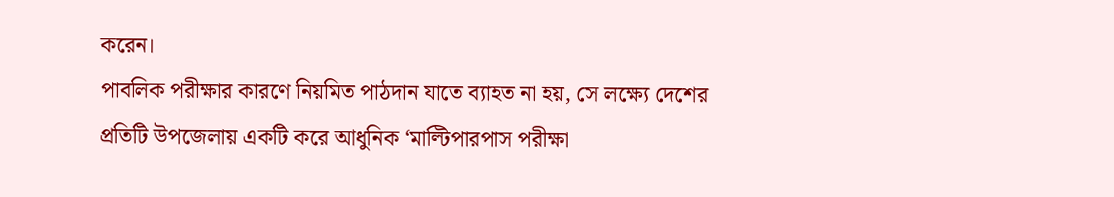করেন।
পাবলিক পরীক্ষার কারণে নিয়মিত পাঠদান যাতে ব্যাহত না হয়, সে লক্ষ্যে দেশের প্রতিটি উপজেলায় একটি করে আধুনিক ‘মাল্টিপারপাস পরীক্ষা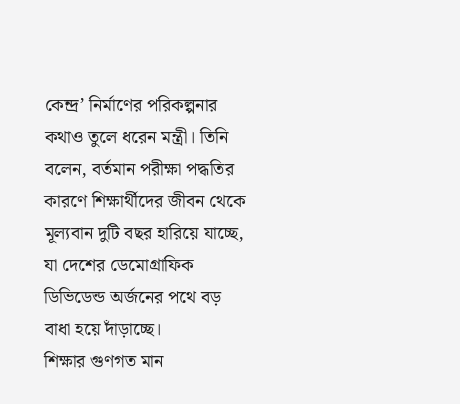কেন্দ্র’ নির্মাণের পরিকল্পনার কথাও তুলে ধরেন মন্ত্রী। তিনি বলেন, বর্তমান পরীক্ষা পদ্ধতির কারণে শিক্ষার্থীদের জীবন থেকে মূল্যবান দুটি বছর হারিয়ে যাচ্ছে, যা দেশের ডেমোগ্রাফিক ডিভিডেন্ড অর্জনের পথে বড় বাধা হয়ে দাঁড়াচ্ছে।
শিক্ষার গুণগত মান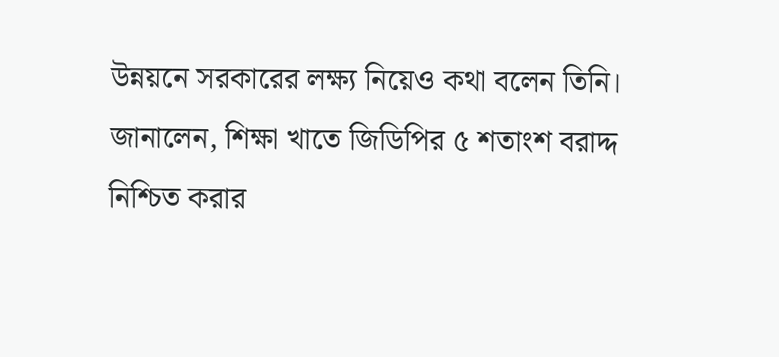উন্নয়নে সরকারের লক্ষ্য নিয়েও কথা বলেন তিনি। জানালেন, শিক্ষা খাতে জিডিপির ৫ শতাংশ বরাদ্দ নিশ্চিত করার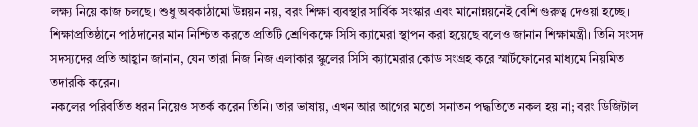লক্ষ্য নিয়ে কাজ চলছে। শুধু অবকাঠামো উন্নয়ন নয়, বরং শিক্ষা ব্যবস্থার সার্বিক সংস্কার এবং মানোন্নয়নেই বেশি গুরুত্ব দেওয়া হচ্ছে।
শিক্ষাপ্রতিষ্ঠানে পাঠদানের মান নিশ্চিত করতে প্রতিটি শ্রেণিকক্ষে সিসি ক্যামেরা স্থাপন করা হয়েছে বলেও জানান শিক্ষামন্ত্রী। তিনি সংসদ সদস্যদের প্রতি আহ্বান জানান, যেন তারা নিজ নিজ এলাকার স্কুলের সিসি ক্যামেরার কোড সংগ্রহ করে স্মার্টফোনের মাধ্যমে নিয়মিত তদারকি করেন।
নকলের পরিবর্তিত ধরন নিয়েও সতর্ক করেন তিনি। তার ভাষায়, এখন আর আগের মতো সনাতন পদ্ধতিতে নকল হয় না; বরং ডিজিটাল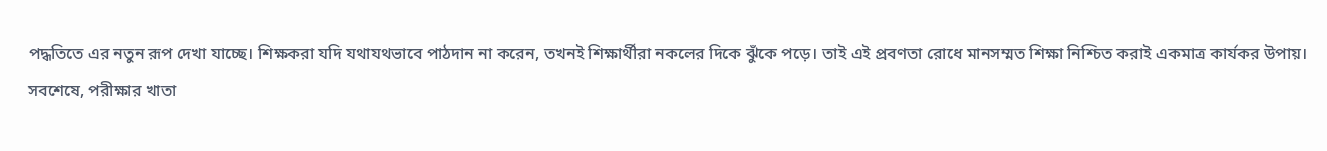পদ্ধতিতে এর নতুন রূপ দেখা যাচ্ছে। শিক্ষকরা যদি যথাযথভাবে পাঠদান না করেন, তখনই শিক্ষার্থীরা নকলের দিকে ঝুঁকে পড়ে। তাই এই প্রবণতা রোধে মানসম্মত শিক্ষা নিশ্চিত করাই একমাত্র কার্যকর উপায়।
সবশেষে, পরীক্ষার খাতা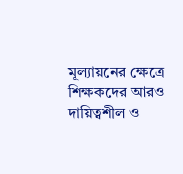মূল্যায়নের ক্ষেত্রে শিক্ষকদের আরও দায়িত্বশীল ও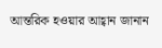আন্তরিক হওয়ার আহ্বান জানান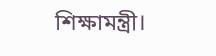শিক্ষামন্ত্রী।